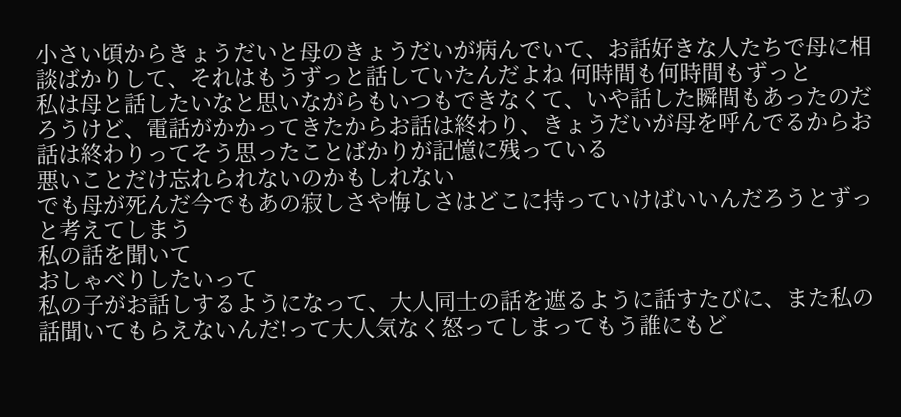小さい頃からきょうだいと母のきょうだいが病んでいて、お話好きな人たちで母に相談ばかりして、それはもうずっと話していたんだよね 何時間も何時間もずっと
私は母と話したいなと思いながらもいつもできなくて、いや話した瞬間もあったのだろうけど、電話がかかってきたからお話は終わり、きょうだいが母を呼んでるからお話は終わりってそう思ったことばかりが記憶に残っている
悪いことだけ忘れられないのかもしれない
でも母が死んだ今でもあの寂しさや悔しさはどこに持っていけばいいんだろうとずっと考えてしまう
私の話を聞いて
おしゃべりしたいって
私の子がお話しするようになって、大人同士の話を遮るように話すたびに、また私の話聞いてもらえないんだ!って大人気なく怒ってしまってもう誰にもど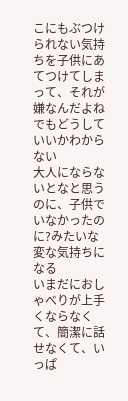こにもぶつけられない気持ちを子供にあてつけてしまって、それが嫌なんだよね
でもどうしていいかわからない
大人にならないとなと思うのに、子供でいなかったのに?みたいな変な気持ちになる
いまだにおしゃべりが上手くならなくて、簡潔に話せなくて、いっぱ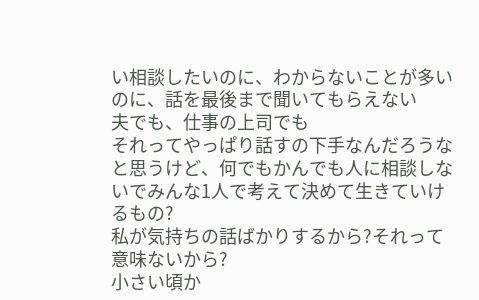い相談したいのに、わからないことが多いのに、話を最後まで聞いてもらえない
夫でも、仕事の上司でも
それってやっぱり話すの下手なんだろうなと思うけど、何でもかんでも人に相談しないでみんな1人で考えて決めて生きていけるもの?
私が気持ちの話ばかりするから?それって意味ないから?
小さい頃か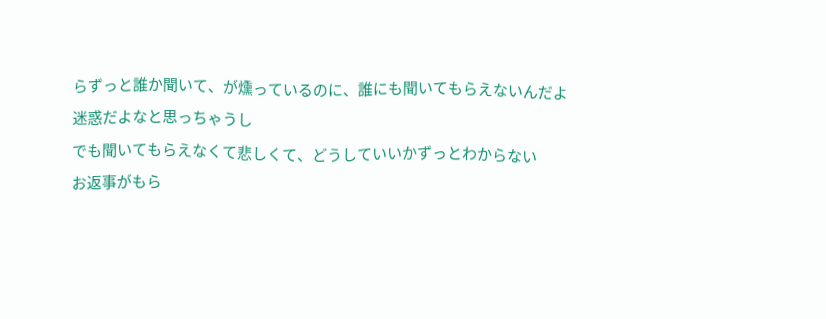らずっと誰か聞いて、が燻っているのに、誰にも聞いてもらえないんだよ
迷惑だよなと思っちゃうし
でも聞いてもらえなくて悲しくて、どうしていいかずっとわからない
お返事がもら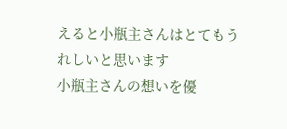えると小瓶主さんはとてもうれしいと思います
小瓶主さんの想いを優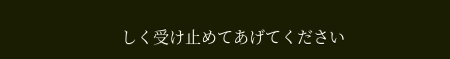しく受け止めてあげてください